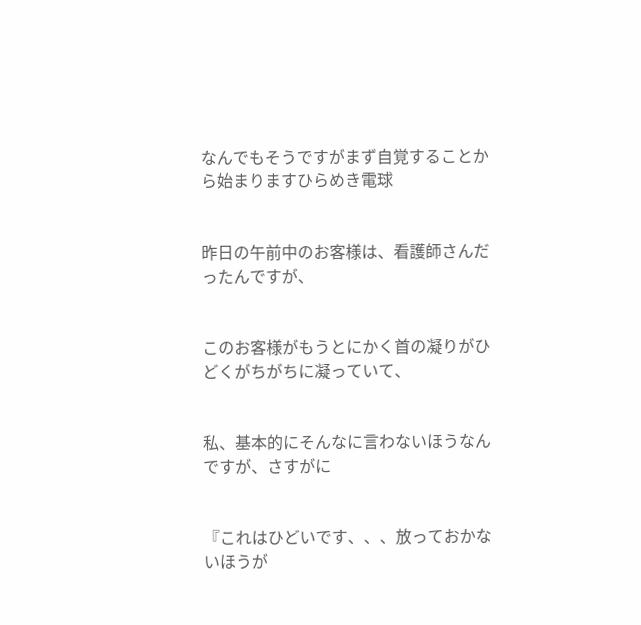なんでもそうですがまず自覚することから始まりますひらめき電球


昨日の午前中のお客様は、看護師さんだったんですが、


このお客様がもうとにかく首の凝りがひどくがちがちに凝っていて、


私、基本的にそんなに言わないほうなんですが、さすがに


『これはひどいです、、、放っておかないほうが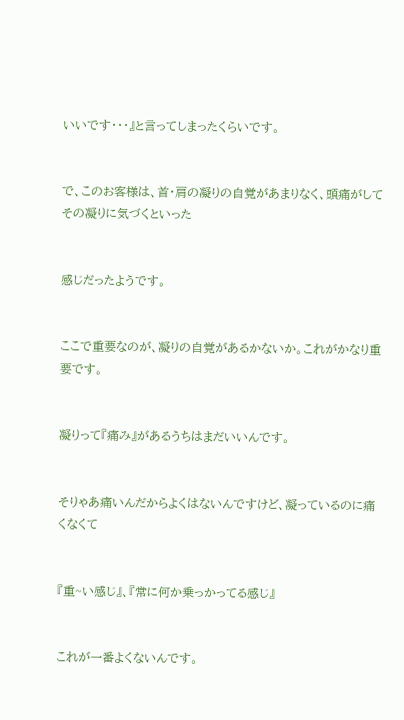いいです・・・』と言ってしまったくらいです。


で、このお客様は、首・肩の凝りの自覚があまりなく、頭痛がしてその凝りに気づくといった


感じだったようです。


ここで重要なのが、凝りの自覚があるかないか。これがかなり重要です。


凝りって『痛み』があるうちはまだいいんです。


そりゃあ痛いんだからよくはないんですけど、凝っているのに痛くなくて


『重~い感じ』、『常に何か乗っかってる感じ』


これが一番よくないんです。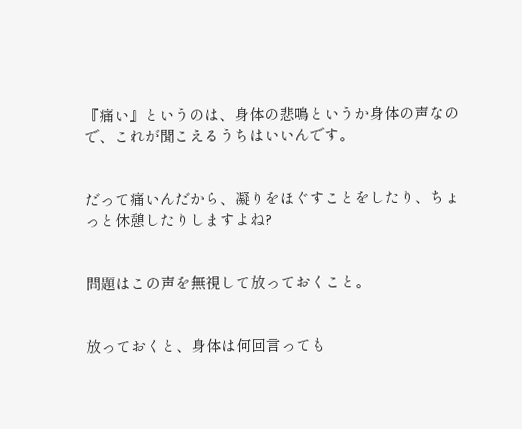『痛い』というのは、身体の悲鳴というか身体の声なので、これが聞こえるうちはいいんです。


だって痛いんだから、凝りをほぐすことをしたり、ちょっと休憩したりしますよね?


問題はこの声を無視して放っておくこと。


放っておくと、身体は何回言っても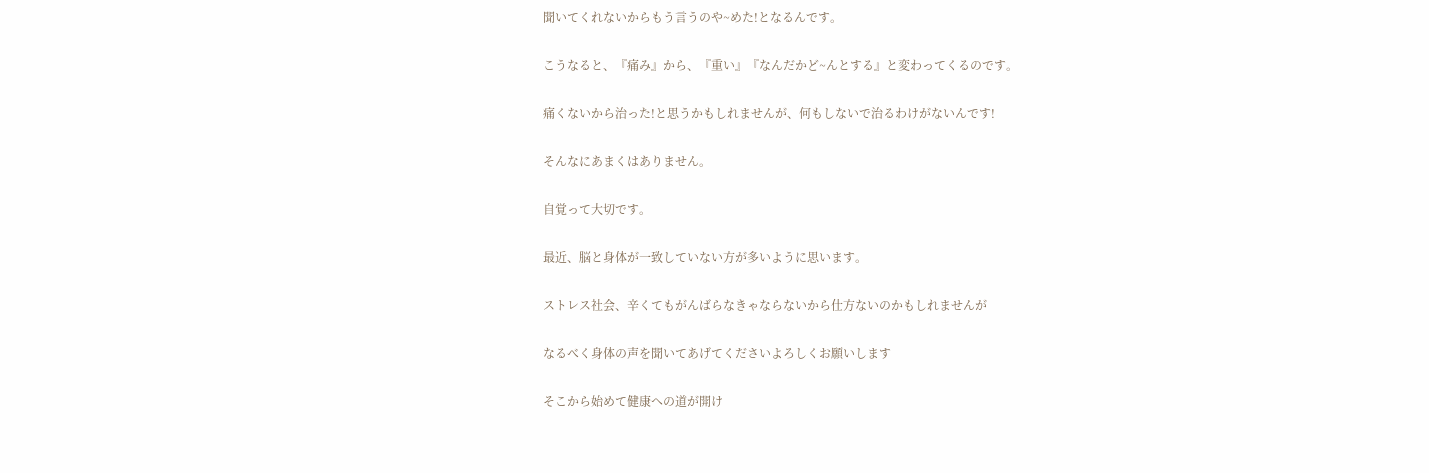聞いてくれないからもう言うのや~めた!となるんです。


こうなると、『痛み』から、『重い』『なんだかど~んとする』と変わってくるのです。


痛くないから治った!と思うかもしれませんが、何もしないで治るわけがないんです!


そんなにあまくはありません。


自覚って大切です。


最近、脳と身体が一致していない方が多いように思います。


ストレス社会、辛くてもがんばらなきゃならないから仕方ないのかもしれませんが


なるべく身体の声を聞いてあげてくださいよろしくお願いします


そこから始めて健康への道が開け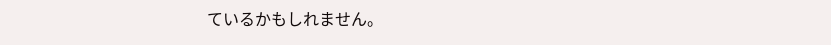ているかもしれません。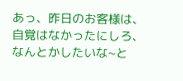あっ、昨日のお客様は、自覚はなかったにしろ、なんとかしたいな~と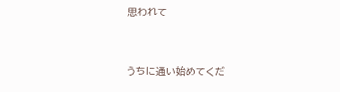思われて


うちに通い始めてくだ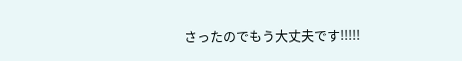さったのでもう大丈夫です!!!!!